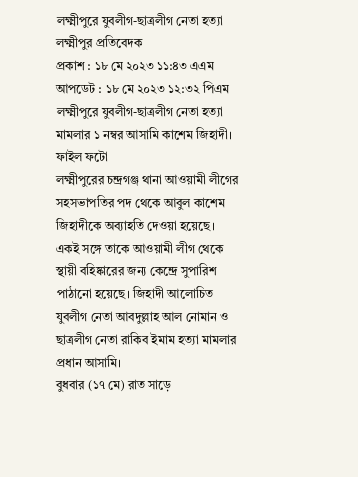লক্ষ্মীপুরে যুবলীগ-ছাত্রলীগ নেতা হত্যা
লক্ষ্মীপুর প্রতিবেদক
প্রকাশ : ১৮ মে ২০২৩ ১১:৪৩ এএম
আপডেট : ১৮ মে ২০২৩ ১২:৩২ পিএম
লক্ষ্মীপুরে যুবলীগ-ছাত্রলীগ নেতা হত্যা মামলার ১ নম্বর আসামি কাশেম জিহাদী। ফাইল ফটো
লক্ষ্মীপুরের চন্দ্রগঞ্জ থানা আওয়ামী লীগের সহসভাপতির পদ থেকে আবুল কাশেম জিহাদীকে অব্যাহতি দেওয়া হয়েছে। একই সঙ্গে তাকে আওয়ামী লীগ থেকে স্থায়ী বহিষ্কারের জন্য কেন্দ্রে সুপারিশ পাঠানো হয়েছে। জিহাদী আলোচিত যুবলীগ নেতা আবদুল্লাহ আল নোমান ও ছাত্রলীগ নেতা রাকিব ইমাম হত্যা মামলার প্রধান আসামি।
বুধবার (১৭ মে) রাত সাড়ে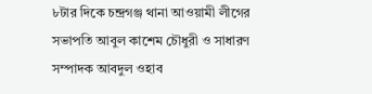৮টার দিকে চন্দ্রগঞ্জ থানা আওয়ামী লীগের সভাপতি আবুল কাশেম চৌধুরী ও সাধারণ সম্পাদক আবদুল ওহাব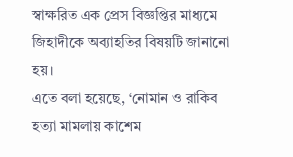স্বাক্ষরিত এক প্রেস বিজ্ঞপ্তির মাধ্যমে জিহাদীকে অব্যাহতির বিষয়টি জানানো হয়।
এতে বলা হয়েছে, ‘নোমান ও রাকিব হত্যা মামলায় কাশেম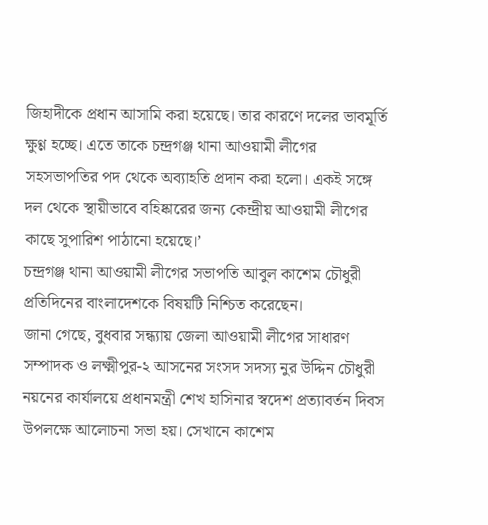জিহাদীকে প্রধান আসামি করা হয়েছে। তার কারণে দলের ভাবমূর্তি ক্ষুণ্ণ হচ্ছে। এতে তাকে চন্দ্রগঞ্জ থানা আওয়ামী লীগের সহসভাপতির পদ থেকে অব্যাহতি প্রদান করা হলো। একই সঙ্গে দল থেকে স্থায়ীভাবে বহিষ্কারের জন্য কেন্দ্রীয় আওয়ামী লীগের কাছে সুপারিশ পাঠানো হয়েছে।’
চন্দ্রগঞ্জ থানা আওয়ামী লীগের সভাপতি আবুল কাশেম চৌধুরী প্রতিদিনের বাংলাদেশকে বিষয়টি নিশ্চিত করেছেন।
জানা গেছে, বুধবার সন্ধ্যায় জেলা আওয়ামী লীগের সাধারণ সম্পাদক ও লক্ষ্মীপুর-২ আসনের সংসদ সদস্য নুর উদ্দিন চৌধুরী নয়নের কার্যালয়ে প্রধানমন্ত্রী শেখ হাসিনার স্বদেশ প্রত্যাবর্তন দিবস উপলক্ষে আলোচনা সভা হয়। সেখানে কাশেম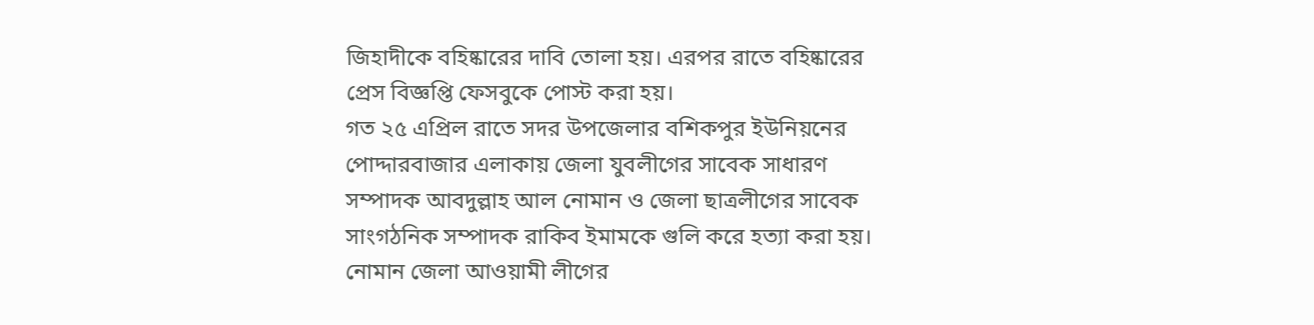জিহাদীকে বহিষ্কারের দাবি তোলা হয়। এরপর রাতে বহিষ্কারের প্রেস বিজ্ঞপ্তি ফেসবুকে পোস্ট করা হয়।
গত ২৫ এপ্রিল রাতে সদর উপজেলার বশিকপুর ইউনিয়নের পোদ্দারবাজার এলাকায় জেলা যুবলীগের সাবেক সাধারণ সম্পাদক আবদুল্লাহ আল নোমান ও জেলা ছাত্রলীগের সাবেক সাংগঠনিক সম্পাদক রাকিব ইমামকে গুলি করে হত্যা করা হয়। নোমান জেলা আওয়ামী লীগের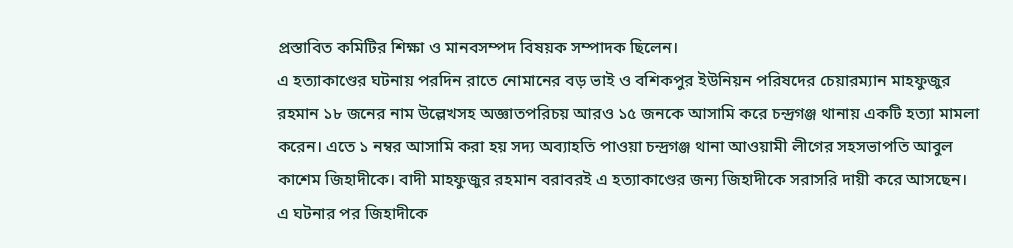প্রস্তাবিত কমিটির শিক্ষা ও মানবসম্পদ বিষয়ক সম্পাদক ছিলেন।
এ হত্যাকাণ্ডের ঘটনায় পরদিন রাতে নোমানের বড় ভাই ও বশিকপুর ইউনিয়ন পরিষদের চেয়ারম্যান মাহফুজুর রহমান ১৮ জনের নাম উল্লেখসহ অজ্ঞাতপরিচয় আরও ১৫ জনকে আসামি করে চন্দ্রগঞ্জ থানায় একটি হত্যা মামলা করেন। এতে ১ নম্বর আসামি করা হয় সদ্য অব্যাহতি পাওয়া চন্দ্রগঞ্জ থানা আওয়ামী লীগের সহসভাপতি আবুল কাশেম জিহাদীকে। বাদী মাহফুজুর রহমান বরাবরই এ হত্যাকাণ্ডের জন্য জিহাদীকে সরাসরি দায়ী করে আসছেন।
এ ঘটনার পর জিহাদীকে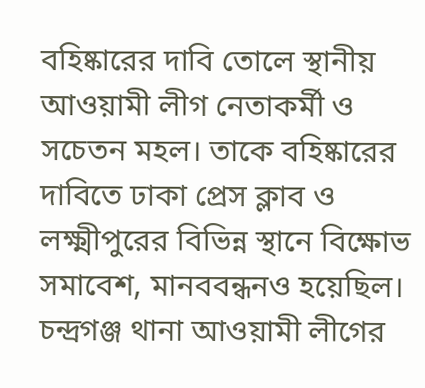বহিষ্কারের দাবি তোলে স্থানীয় আওয়ামী লীগ নেতাকর্মী ও সচেতন মহল। তাকে বহিষ্কারের দাবিতে ঢাকা প্রেস ক্লাব ও লক্ষ্মীপুরের বিভিন্ন স্থানে বিক্ষোভ সমাবেশ, মানববন্ধনও হয়েছিল।
চন্দ্রগঞ্জ থানা আওয়ামী লীগের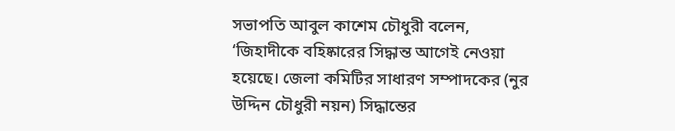সভাপতি আবুল কাশেম চৌধুরী বলেন, ‘জিহাদীকে বহিষ্কারের সিদ্ধান্ত আগেই নেওয়া হয়েছে। জেলা কমিটির সাধারণ সম্পাদকের (নুর উদ্দিন চৌধুরী নয়ন) সিদ্ধান্তের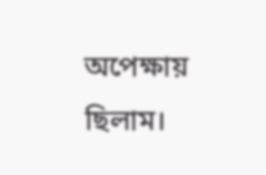অপেক্ষায় ছিলাম।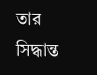তার সিদ্ধান্ত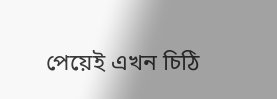পেয়েই এখন চিঠি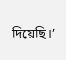দিয়েছি।’